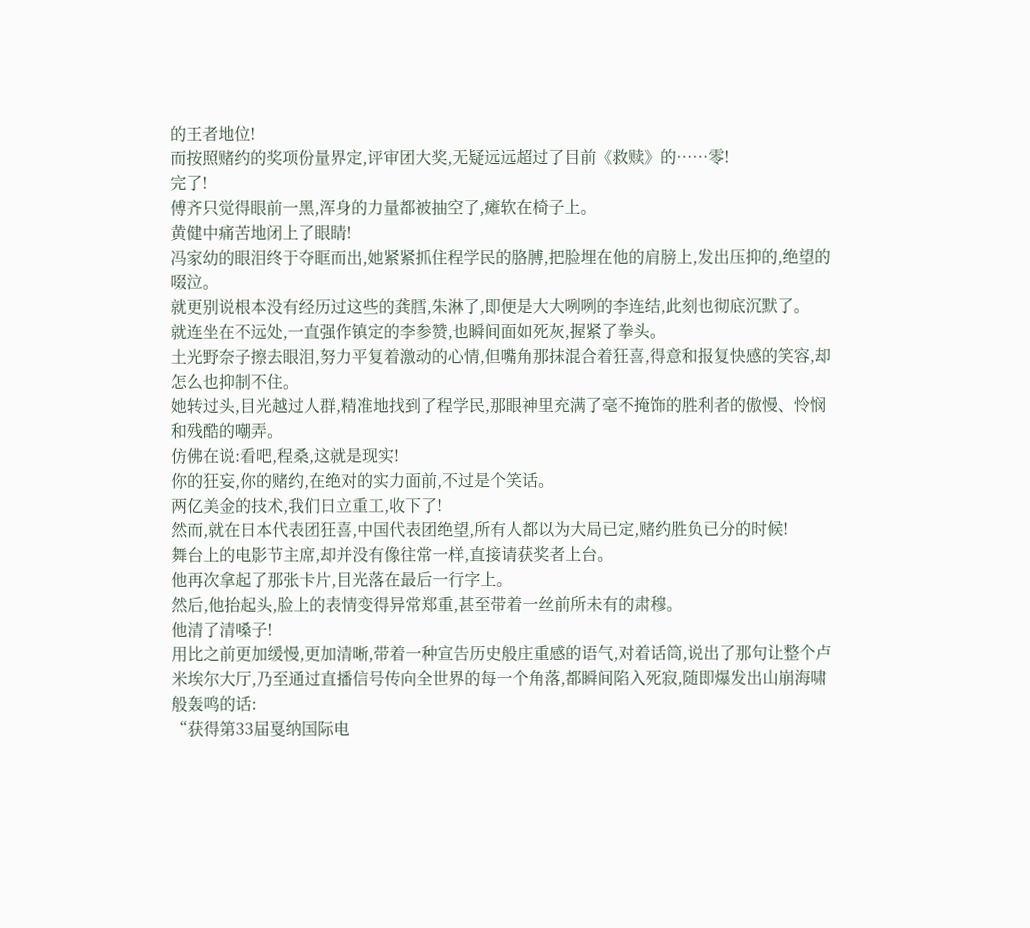的王者地位!
而按照赌约的奖项份量界定,评审团大奖,无疑远远超过了目前《救赎》的……零!
完了!
傅齐只觉得眼前一黑,浑身的力量都被抽空了,瘫软在椅子上。
黄健中痛苦地闭上了眼睛!
冯家幼的眼泪终于夺眶而出,她紧紧抓住程学民的胳膊,把脸埋在他的肩膀上,发出压抑的,绝望的啜泣。
就更别说根本没有经历过这些的龚膤,朱淋了,即便是大大咧咧的李连结,此刻也彻底沉默了。
就连坐在不远处,一直强作镇定的李参赞,也瞬间面如死灰,握紧了拳头。
土光野奈子擦去眼泪,努力平复着激动的心情,但嘴角那抹混合着狂喜,得意和报复快感的笑容,却怎么也抑制不住。
她转过头,目光越过人群,精准地找到了程学民,那眼神里充满了毫不掩饰的胜利者的傲慢、怜悯和残酷的嘲弄。
仿佛在说:看吧,程桑,这就是现实!
你的狂妄,你的赌约,在绝对的实力面前,不过是个笑话。
两亿美金的技术,我们日立重工,收下了!
然而,就在日本代表团狂喜,中国代表团绝望,所有人都以为大局已定,赌约胜负已分的时候!
舞台上的电影节主席,却并没有像往常一样,直接请获奖者上台。
他再次拿起了那张卡片,目光落在最后一行字上。
然后,他抬起头,脸上的表情变得异常郑重,甚至带着一丝前所未有的肃穆。
他清了清嗓子!
用比之前更加缓慢,更加清晰,带着一种宣告历史般庄重感的语气,对着话筒,说出了那句让整个卢米埃尔大厅,乃至通过直播信号传向全世界的每一个角落,都瞬间陷入死寂,随即爆发出山崩海啸般轰鸣的话:
“获得第33届戛纳国际电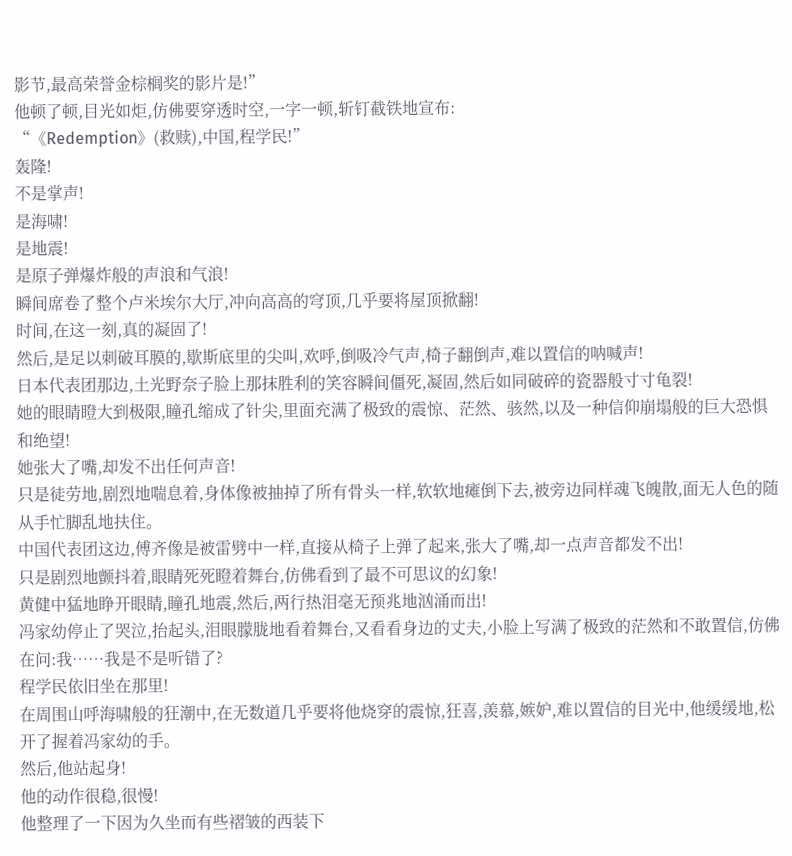影节,最高荣誉金棕榈奖的影片是!”
他顿了顿,目光如炬,仿佛要穿透时空,一字一顿,斩钉截铁地宣布:
“《Redemption》(救赎),中国,程学民!”
轰隆!
不是掌声!
是海啸!
是地震!
是原子弹爆炸般的声浪和气浪!
瞬间席卷了整个卢米埃尔大厅,冲向高高的穹顶,几乎要将屋顶掀翻!
时间,在这一刻,真的凝固了!
然后,是足以刺破耳膜的,歇斯底里的尖叫,欢呼,倒吸冷气声,椅子翻倒声,难以置信的呐喊声!
日本代表团那边,土光野奈子脸上那抹胜利的笑容瞬间僵死,凝固,然后如同破碎的瓷器般寸寸龟裂!
她的眼睛瞪大到极限,瞳孔缩成了针尖,里面充满了极致的震惊、茫然、骇然,以及一种信仰崩塌般的巨大恐惧和绝望!
她张大了嘴,却发不出任何声音!
只是徒劳地,剧烈地喘息着,身体像被抽掉了所有骨头一样,软软地瘫倒下去,被旁边同样魂飞魄散,面无人色的随从手忙脚乱地扶住。
中国代表团这边,傅齐像是被雷劈中一样,直接从椅子上弹了起来,张大了嘴,却一点声音都发不出!
只是剧烈地颤抖着,眼睛死死瞪着舞台,仿佛看到了最不可思议的幻象!
黄健中猛地睁开眼睛,瞳孔地震,然后,两行热泪毫无预兆地汹涌而出!
冯家幼停止了哭泣,抬起头,泪眼朦胧地看着舞台,又看看身边的丈夫,小脸上写满了极致的茫然和不敢置信,仿佛在问:我……我是不是听错了?
程学民依旧坐在那里!
在周围山呼海啸般的狂潮中,在无数道几乎要将他烧穿的震惊,狂喜,羡慕,嫉妒,难以置信的目光中,他缓缓地,松开了握着冯家幼的手。
然后,他站起身!
他的动作很稳,很慢!
他整理了一下因为久坐而有些褶皱的西装下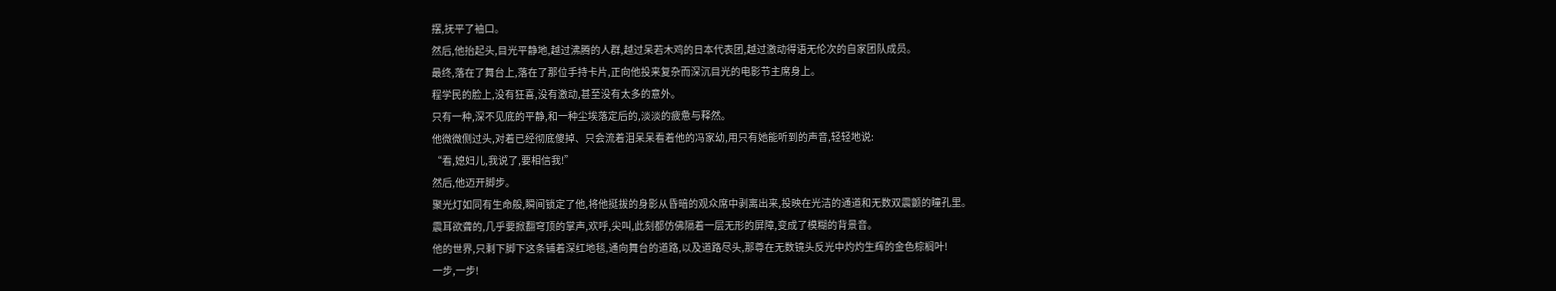摆,抚平了袖口。
然后,他抬起头,目光平静地,越过沸腾的人群,越过呆若木鸡的日本代表团,越过激动得语无伦次的自家团队成员。
最终,落在了舞台上,落在了那位手持卡片,正向他投来复杂而深沉目光的电影节主席身上。
程学民的脸上,没有狂喜,没有激动,甚至没有太多的意外。
只有一种,深不见底的平静,和一种尘埃落定后的,淡淡的疲惫与释然。
他微微侧过头,对着已经彻底傻掉、只会流着泪呆呆看着他的冯家幼,用只有她能听到的声音,轻轻地说:
“看,媳妇儿,我说了,要相信我!”
然后,他迈开脚步。
聚光灯如同有生命般,瞬间锁定了他,将他挺拔的身影从昏暗的观众席中剥离出来,投映在光洁的通道和无数双震颤的瞳孔里。
震耳欲聋的,几乎要掀翻穹顶的掌声,欢呼,尖叫,此刻都仿佛隔着一层无形的屏障,变成了模糊的背景音。
他的世界,只剩下脚下这条铺着深红地毯,通向舞台的道路,以及道路尽头,那尊在无数镜头反光中灼灼生辉的金色棕榈叶!
一步,一步!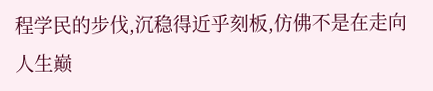程学民的步伐,沉稳得近乎刻板,仿佛不是在走向人生巅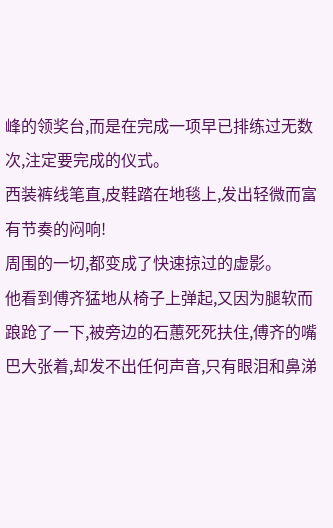峰的领奖台,而是在完成一项早已排练过无数次,注定要完成的仪式。
西装裤线笔直,皮鞋踏在地毯上,发出轻微而富有节奏的闷响!
周围的一切,都变成了快速掠过的虚影。
他看到傅齐猛地从椅子上弹起,又因为腿软而踉跄了一下,被旁边的石蕙死死扶住,傅齐的嘴巴大张着,却发不出任何声音,只有眼泪和鼻涕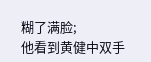糊了满脸;
他看到黄健中双手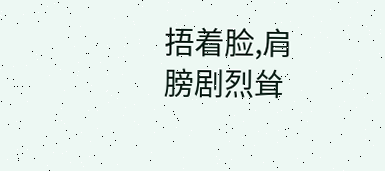捂着脸,肩膀剧烈耸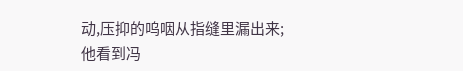动,压抑的呜咽从指缝里漏出来;
他看到冯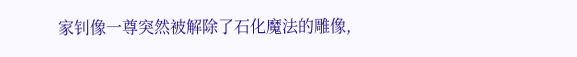家钊像一尊突然被解除了石化魔法的雕像,